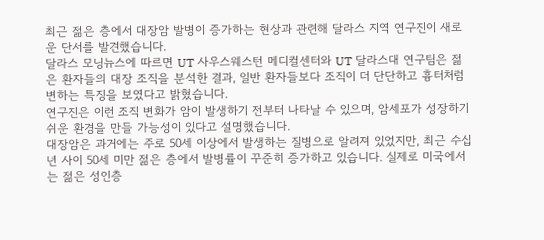최근 젊은 층에서 대장암 발병이 증가하는 현상과 관련해 달라스 지역 연구진이 새로운 단서를 발견했습니다.
달라스 모닝뉴스에 따르면 UT 사우스웨스턴 메디컬센터와 UT 달라스대 연구팀은 젊은 환자들의 대장 조직을 분석한 결과, 일반 환자들보다 조직이 더 단단하고 흉터처럼 변하는 특징을 보였다고 밝혔습니다.
연구진은 이런 조직 변화가 암이 발생하기 전부터 나타날 수 있으며, 암세포가 성장하기 쉬운 환경을 만들 가능성이 있다고 설명했습니다.
대장암은 과거에는 주로 50세 이상에서 발생하는 질병으로 알려져 있었지만, 최근 수십 년 사이 50세 미만 젊은 층에서 발병률이 꾸준히 증가하고 있습니다. 실제로 미국에서는 젊은 성인층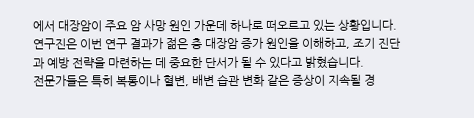에서 대장암이 주요 암 사망 원인 가운데 하나로 떠오르고 있는 상황입니다.
연구진은 이번 연구 결과가 젊은 층 대장암 증가 원인을 이해하고, 조기 진단과 예방 전략을 마련하는 데 중요한 단서가 될 수 있다고 밝혔습니다.
전문가들은 특히 복통이나 혈변, 배변 습관 변화 같은 증상이 지속될 경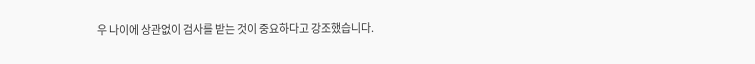우 나이에 상관없이 검사를 받는 것이 중요하다고 강조했습니다.